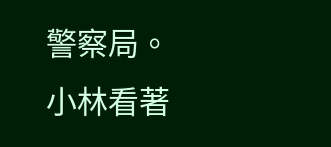警察局。
小林看著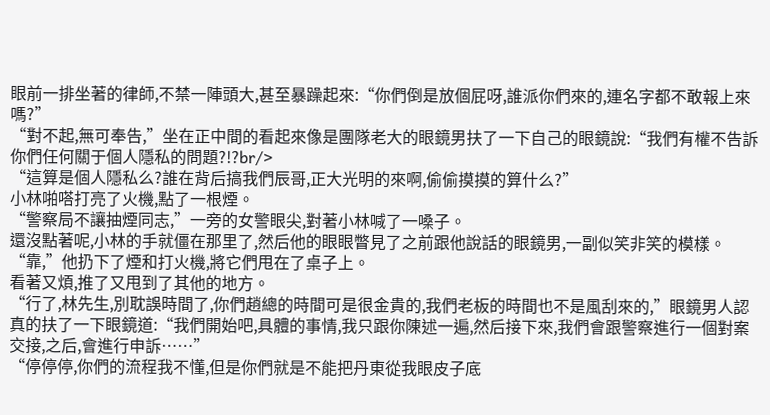眼前一排坐著的律師,不禁一陣頭大,甚至暴躁起來:“你們倒是放個屁呀,誰派你們來的,連名字都不敢報上來嗎?”
“對不起,無可奉告,”坐在正中間的看起來像是團隊老大的眼鏡男扶了一下自己的眼鏡說:“我們有權不告訴你們任何關于個人隱私的問題?!?br/>
“這算是個人隱私么?誰在背后搞我們辰哥,正大光明的來啊,偷偷摸摸的算什么?”
小林啪嗒打亮了火機,點了一根煙。
“警察局不讓抽煙同志,”一旁的女警眼尖,對著小林喊了一嗓子。
還沒點著呢,小林的手就僵在那里了,然后他的眼眼瞥見了之前跟他說話的眼鏡男,一副似笑非笑的模樣。
“靠,”他扔下了煙和打火機,將它們甩在了桌子上。
看著又煩,推了又甩到了其他的地方。
“行了,林先生,別耽誤時間了,你們趙總的時間可是很金貴的,我們老板的時間也不是風刮來的,”眼鏡男人認真的扶了一下眼鏡道:“我們開始吧,具體的事情,我只跟你陳述一遍,然后接下來,我們會跟警察進行一個對案交接,之后,會進行申訴……”
“停停停,你們的流程我不懂,但是你們就是不能把丹東從我眼皮子底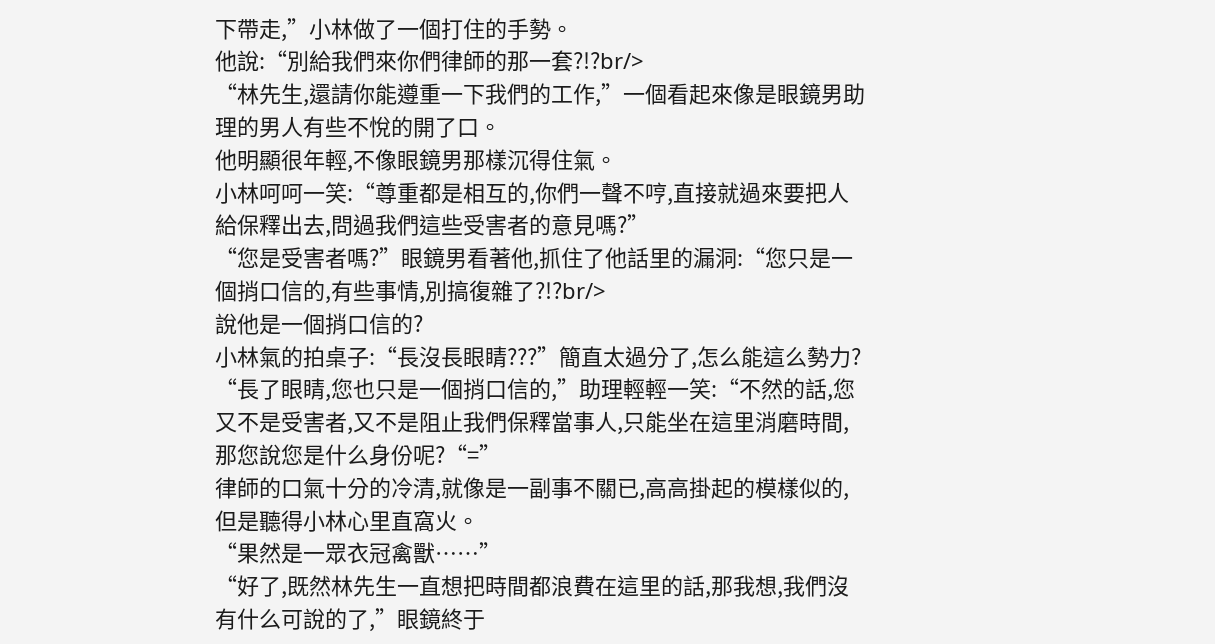下帶走,”小林做了一個打住的手勢。
他說:“別給我們來你們律師的那一套?!?br/>
“林先生,還請你能遵重一下我們的工作,”一個看起來像是眼鏡男助理的男人有些不悅的開了口。
他明顯很年輕,不像眼鏡男那樣沉得住氣。
小林呵呵一笑:“尊重都是相互的,你們一聲不哼,直接就過來要把人給保釋出去,問過我們這些受害者的意見嗎?”
“您是受害者嗎?”眼鏡男看著他,抓住了他話里的漏洞:“您只是一個捎口信的,有些事情,別搞復雜了?!?br/>
說他是一個捎口信的?
小林氣的拍桌子:“長沒長眼睛???”簡直太過分了,怎么能這么勢力?
“長了眼睛,您也只是一個捎口信的,”助理輕輕一笑:“不然的話,您又不是受害者,又不是阻止我們保釋當事人,只能坐在這里消磨時間,那您說您是什么身份呢?“=”
律師的口氣十分的冷清,就像是一副事不關已,高高掛起的模樣似的,但是聽得小林心里直窩火。
“果然是一眾衣冠禽獸……”
“好了,既然林先生一直想把時間都浪費在這里的話,那我想,我們沒有什么可說的了,”眼鏡終于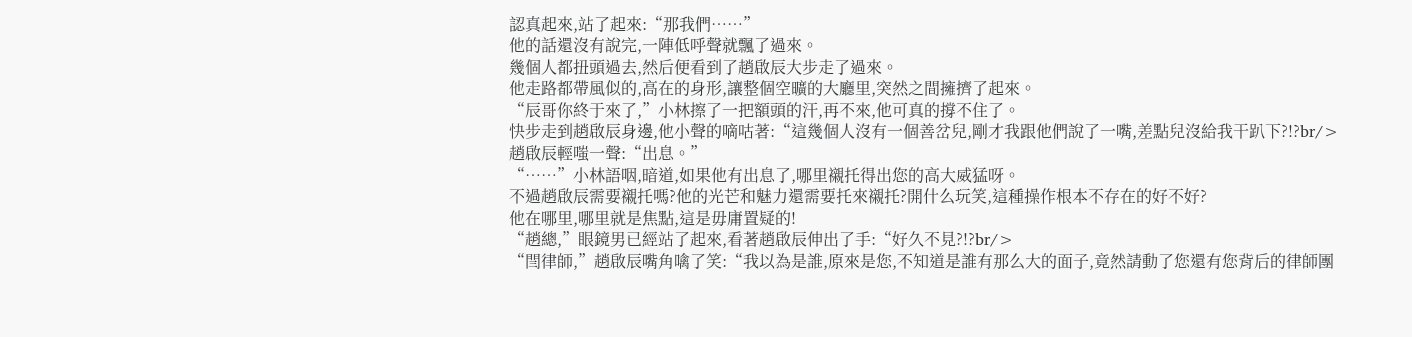認真起來,站了起來:“那我們……”
他的話還沒有說完,一陣低呼聲就飄了過來。
幾個人都扭頭過去,然后便看到了趙啟辰大步走了過來。
他走路都帶風似的,高在的身形,讓整個空曠的大廳里,突然之間擁擠了起來。
“辰哥你終于來了,”小林擦了一把額頭的汗,再不來,他可真的撐不住了。
快步走到趙啟辰身邊,他小聲的嘀咕著:“這幾個人沒有一個善岔兒,剛才我跟他們說了一嘴,差點兒沒給我干趴下?!?br/>
趙啟辰輕嗤一聲:“出息。”
“……”小林語咽,暗道,如果他有出息了,哪里襯托得出您的高大威猛呀。
不過趙啟辰需要襯托嗎?他的光芒和魅力還需要托來襯托?開什么玩笑,這種操作根本不存在的好不好?
他在哪里,哪里就是焦點,這是毋庸置疑的!
“趙總,”眼鏡男已經站了起來,看著趙啟辰伸出了手:“好久不見?!?br/>
“閆律師,”趙啟辰嘴角噙了笑:“我以為是誰,原來是您,不知道是誰有那么大的面子,竟然請動了您還有您背后的律師團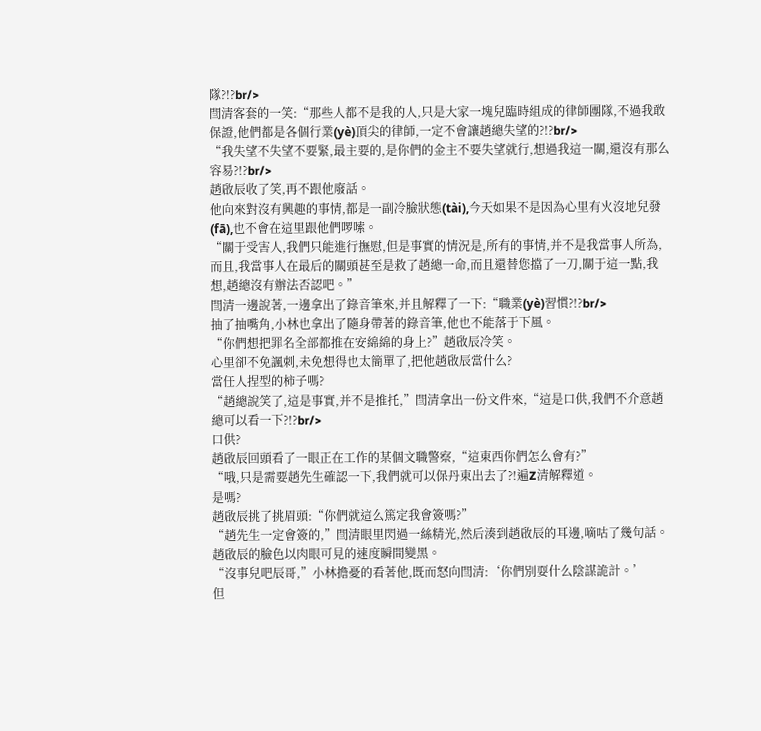隊?!?br/>
閆清客套的一笑:“那些人都不是我的人,只是大家一塊兒臨時組成的律師團隊,不過我敢保證,他們都是各個行業(yè)頂尖的律師,一定不會讓趙總失望的?!?br/>
“我失望不失望不要緊,最主要的,是你們的金主不要失望就行,想過我這一關,還沒有那么容易?!?br/>
趙啟辰收了笑,再不跟他廢話。
他向來對沒有興趣的事情,都是一副冷臉狀態(tài),今天如果不是因為心里有火沒地兒發(fā),也不會在這里跟他們啰嗦。
“關于受害人,我們只能進行撫慰,但是事實的情況是,所有的事情,并不是我當事人所為,而且,我當事人在最后的關頭甚至是救了趙總一命,而且還替您擋了一刀,關于這一點,我想,趙總沒有辦法否認吧。”
閆清一邊說著,一邊拿出了錄音筆來,并且解釋了一下:“職業(yè)習慣?!?br/>
抽了抽嘴角,小林也拿出了隨身帶著的錄音筆,他也不能落于下風。
“你們想把罪名全部都推在安綿綿的身上?”趙啟辰冷笑。
心里卻不免諷刺,未免想得也太簡單了,把他趙啟辰當什么?
當任人捏型的柿子嗎?
“趙總說笑了,這是事實,并不是推托,”閆清拿出一份文件來,“這是口供,我們不介意趙總可以看一下?!?br/>
口供?
趙啟辰回頭看了一眼正在工作的某個文職警察,“這東西你們怎么會有?”
“哦,只是需要趙先生確認一下,我們就可以保丹東出去了?!遍Z清解釋道。
是嗎?
趙啟辰挑了挑眉頭:“你們就這么篤定我會簽嗎?”
“趙先生一定會簽的,”閆清眼里閃過一絲精光,然后湊到趙啟辰的耳邊,嘀咕了幾句話。
趙啟辰的臉色以肉眼可見的速度瞬間變黑。
“沒事兒吧辰哥,”小林擔憂的看著他,既而怒向閆清:‘你們別耍什么陰謀詭計。’
但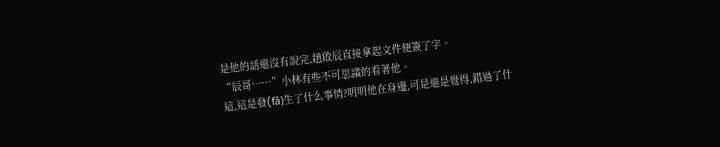是他的話還沒有說完,趙啟辰直接拿起文件便簽了字。
“辰哥……”小林有些不可思議的看著他。
這,這是發(fā)生了什么事情?明明他在身邊,可是還是覺得,錯過了什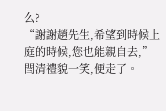么?
“謝謝趙先生,希望到時候上庭的時候,您也能親自去,”閆清禮貌一笑,便走了。